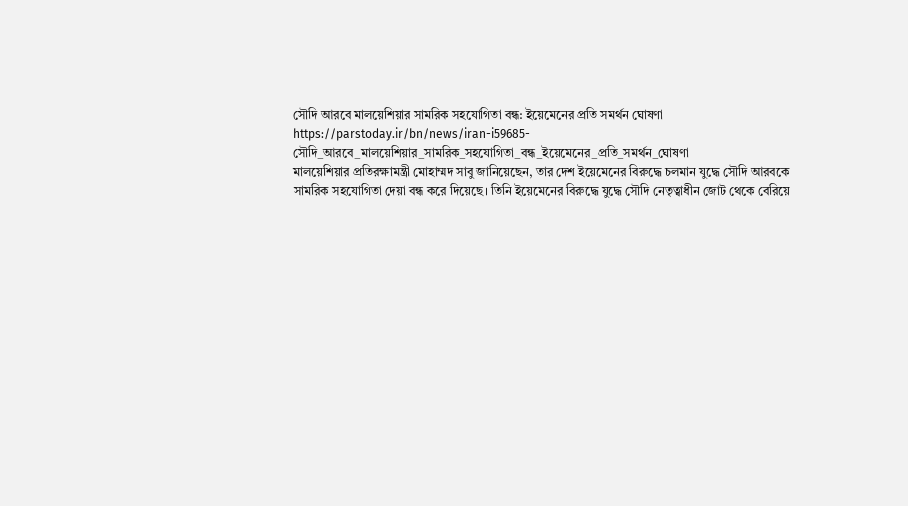সৌদি আরবে মালয়েশিয়ার সামরিক সহযোগিতা বন্ধ: ইয়েমেনের প্রতি সমর্থন ঘোষণা
https://parstoday.ir/bn/news/iran-i59685-সৌদি_আরবে_মালয়েশিয়ার_সামরিক_সহযোগিতা_বন্ধ_ইয়েমেনের_প্রতি_সমর্থন_ঘোষণা
মালয়েশিয়ার প্রতিরক্ষামন্ত্রী মোহাম্মদ সাবু জানিয়েছেন, তার দেশ ইয়েমেনের বিরুদ্ধে চলমান যুদ্ধে সৌদি আরবকে সামরিক সহযোগিতা দেয়া বন্ধ করে দিয়েছে। তিনি ইয়েমেনের বিরুদ্ধে যুদ্ধে সৌদি নেতৃত্বাধীন জোট থেকে বেরিয়ে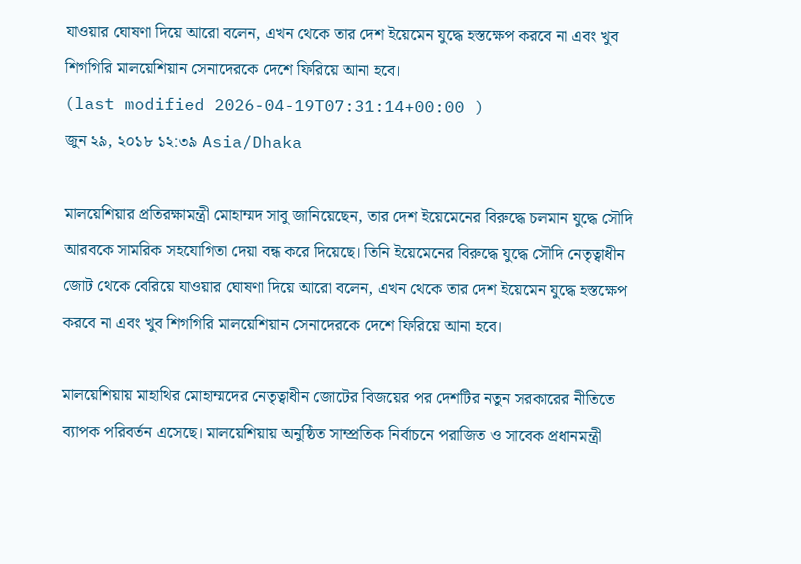যাওয়ার ঘোষণা দিয়ে আরো বলেন, এখন থেকে তার দেশ ইয়েমেন যুদ্ধে হস্তক্ষেপ করবে না এবং খুব শিগগিরি মালয়েশিয়ান সেনাদেরকে দেশে ফিরিয়ে আনা হবে।
(last modified 2026-04-19T07:31:14+00:00 )
জুন ২৯, ২০১৮ ১২:৩৯ Asia/Dhaka

মালয়েশিয়ার প্রতিরক্ষামন্ত্রী মোহাম্মদ সাবু জানিয়েছেন, তার দেশ ইয়েমেনের বিরুদ্ধে চলমান যুদ্ধে সৌদি আরবকে সামরিক সহযোগিতা দেয়া বন্ধ করে দিয়েছে। তিনি ইয়েমেনের বিরুদ্ধে যুদ্ধে সৌদি নেতৃত্বাধীন জোট থেকে বেরিয়ে যাওয়ার ঘোষণা দিয়ে আরো বলেন, এখন থেকে তার দেশ ইয়েমেন যুদ্ধে হস্তক্ষেপ করবে না এবং খুব শিগগিরি মালয়েশিয়ান সেনাদেরকে দেশে ফিরিয়ে আনা হবে।

মালয়েশিয়ায় মাহাথির মোহাম্মদের নেতৃত্বাধীন জোটের বিজয়ের পর দেশটির নতুন সরকারের নীতিতে ব্যাপক পরিবর্তন এসেছে। মালয়েশিয়ায় অনুষ্ঠিত সাম্প্রতিক নির্বাচনে পরাজিত ও সাবেক প্রধানমন্ত্রী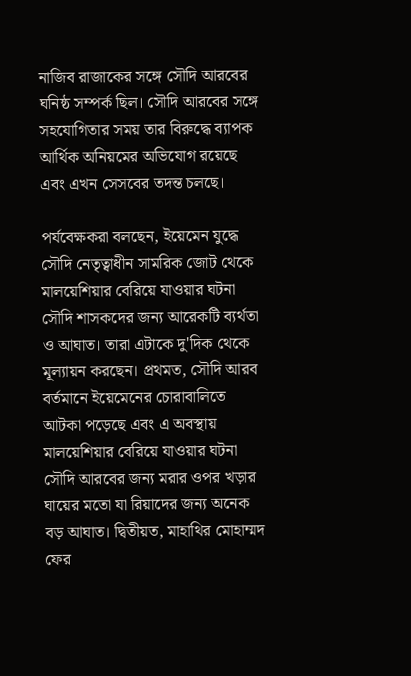নাজিব রাজাকের সঙ্গে সৌদি আরবের ঘনিষ্ঠ সম্পর্ক ছিল। সৌদি আরবের সঙ্গে সহযোগিতার সময় তার বিরুদ্ধে ব্যাপক আর্থিক অনিয়মের অভিযোগ রয়েছে এবং এখন সেসবের তদন্ত চলছে।

পর্যবেক্ষকরা বলছেন, ইয়েমেন যুদ্ধে সৌদি নেতৃত্বাধীন সামরিক জোট থেকে মালয়েশিয়ার বেরিয়ে যাওয়ার ঘটনা সৌদি শাসকদের জন্য আরেকটি ব্যর্থতা ও আঘাত। তারা এটাকে দু'দিক থেকে মূল্যায়ন করছেন। প্রথমত, সৌদি আরব বর্তমানে ইয়েমেনের চোরাবালিতে আটকা পড়েছে এবং এ অবস্থায় মালয়েশিয়ার বেরিয়ে যাওয়ার ঘটনা সৌদি আরবের জন্য মরার ওপর খড়ার ঘায়ের মতো যা রিয়াদের জন্য অনেক বড় আঘাত। দ্বিতীয়ত, মাহাথির মোহাম্মদ ফের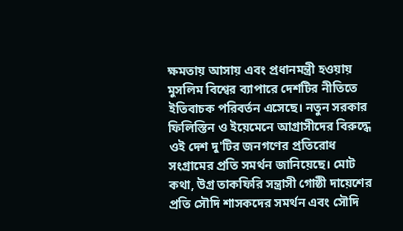ক্ষমতায় আসায় এবং প্রধানমন্ত্রী হওয়ায় মুসলিম বিশ্বের ব্যাপারে দেশটির নীতিতে ইতিবাচক পরিবর্তন এসেছে। নতুন সরকার ফিলিস্তিন ও ইয়েমেনে আগ্রাসীদের বিরুদ্ধে ওই দেশ দু'টির জনগণের প্রতিরোধ সংগ্রামের প্রতি সমর্থন জানিয়েছে। মোট কথা, উগ্র তাকফিরি সন্ত্রাসী গোষ্ঠী দায়েশের প্রতি সৌদি শাসকদের সমর্থন এবং সৌদি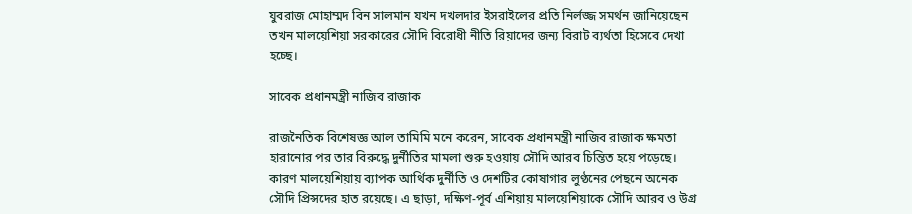যুবরাজ মোহাম্মদ বিন সালমান যখন দখলদার ইসরাইলের প্রতি নির্লজ্জ সমর্থন জানিয়েছেন তখন মালয়েশিয়া সরকারের সৌদি বিরোধী নীতি রিয়াদের জন্য বিরাট ব্যর্থতা হিসেবে দেখা হচ্ছে।

সাবেক প্রধানমন্ত্রী নাজিব রাজাক

রাজনৈতিক বিশেষজ্ঞ আল তামিমি মনে করেন, সাবেক প্রধানমন্ত্রী নাজিব রাজাক ক্ষমতা হারানোর পর তার বিরুদ্ধে দুর্নীতির মামলা শুরু হওয়ায় সৌদি আরব চিন্তিত হয়ে পড়েছে। কারণ মালয়েশিয়ায় ব্যাপক আর্থিক দুর্নীতি ও দেশটির কোষাগার লুণ্ঠনের পেছনে অনেক সৌদি প্রিন্সদের হাত রয়েছে। এ ছাড়া, দক্ষিণ-পূর্ব এশিয়ায় মালয়েশিয়াকে সৌদি আরব ও উগ্র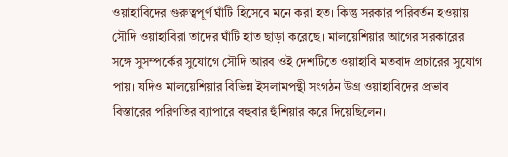ওয়াহাবিদের গুরুত্বপূর্ণ ঘাঁটি হিসেবে মনে করা হত। কিন্তু সরকার পরিবর্তন হওয়ায় সৌদি ওয়াহাবিরা তাদের ঘাঁটি হাত ছাড়া করেছে। মালয়েশিয়ার আগের সরকারের সঙ্গে সুসম্পর্কের সুযোগে সৌদি আরব ওই দেশটিতে ওয়াহাবি মতবাদ প্রচারের সুযোগ পায়। যদিও মালয়েশিয়ার বিভিন্ন ইসলামপন্থী সংগঠন উগ্র ওয়াহাবিদের প্রভাব বিস্তারের পরিণতির ব্যাপারে বহুবার হুঁশিয়ার করে দিয়েছিলেন।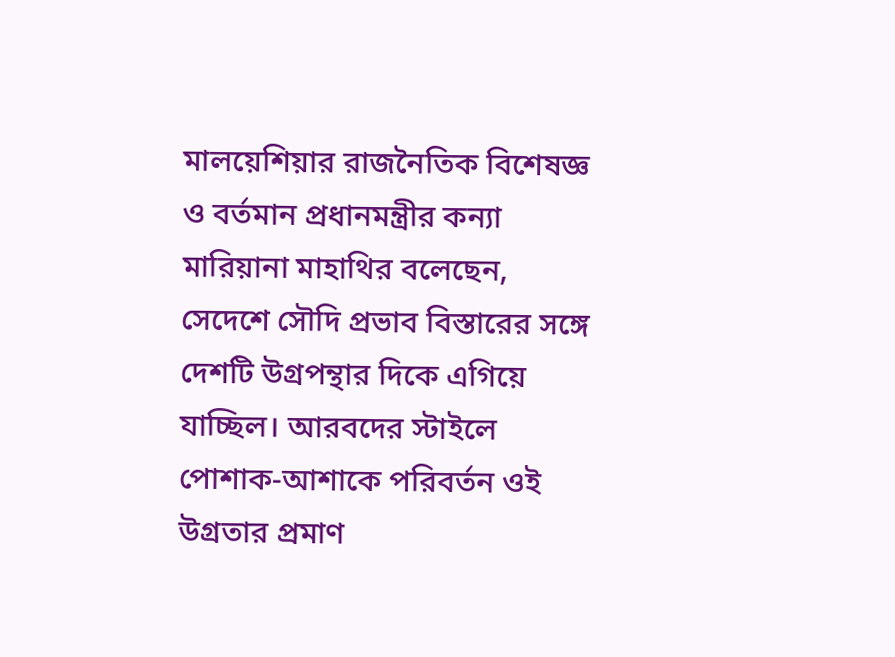মালয়েশিয়ার রাজনৈতিক বিশেষজ্ঞ ও বর্তমান প্রধানমন্ত্রীর কন্যা মারিয়ানা মাহাথির বলেছেন, সেদেশে সৌদি প্রভাব বিস্তারের সঙ্গে দেশটি উগ্রপন্থার দিকে এগিয়ে যাচ্ছিল। আরবদের স্টাইলে পোশাক-আশাকে পরিবর্তন ওই উগ্রতার প্রমাণ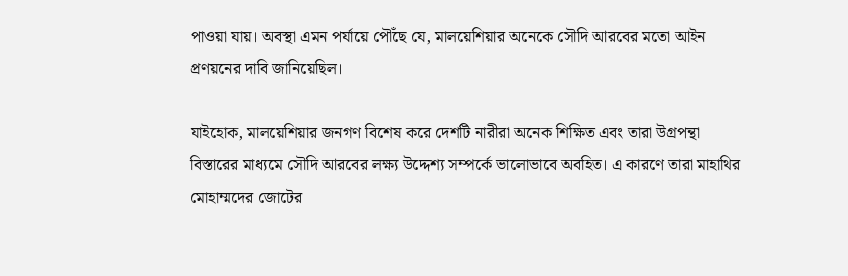পাওয়া যায়। অবস্থা এমন পর্যায়ে পৌঁছে যে, মালয়েশিয়ার অনেকে সৌদি আরবের মতো আইন প্রণয়নের দাবি জানিয়েছিল।

যাইহোক, মালয়েশিয়ার জনগণ বিশেষ করে দেশটি নারীরা অনেক শিক্ষিত এবং তারা উগ্রপন্থা বিস্তারের মাধ্যমে সৌদি আরবের লক্ষ্য উদ্দেশ্য সম্পর্কে ভালোভাবে অবহিত। এ কারণে তারা মাহাথির মোহাম্মদের জোটের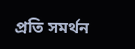প্রতি সমর্থন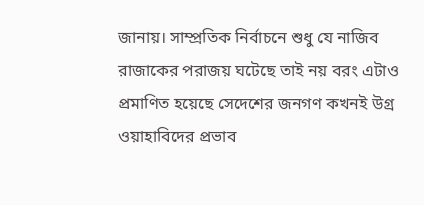জানায়। সাম্প্রতিক নির্বাচনে শুধু যে নাজিব রাজাকের পরাজয় ঘটেছে তাই নয় বরং এটাও প্রমাণিত হয়েছে সেদেশের জনগণ কখনই উগ্র ওয়াহাবিদের প্রভাব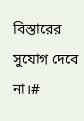বিস্তারের সুযোগ দেবে না।#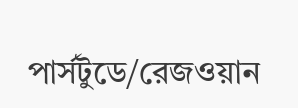পার্সটুডে/রেজওয়ান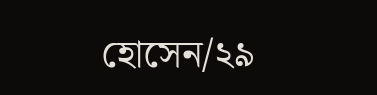হোসেন/২৯